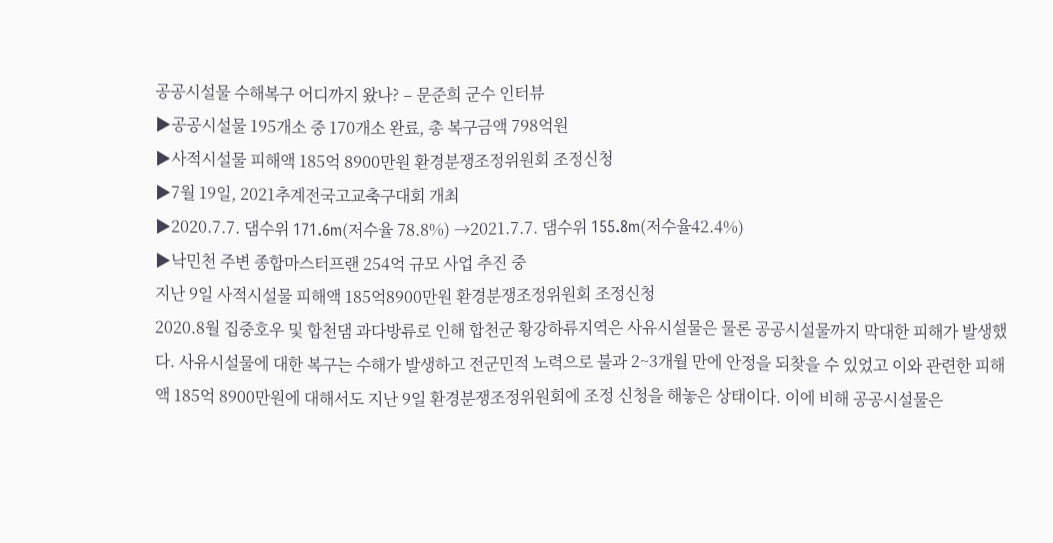공공시설물 수해복구 어디까지 왔나? – 문준희 군수 인터뷰
▶공공시설물 195개소 중 170개소 완료, 총 복구금액 798억원
▶사적시설물 피해액 185억 8900만원 환경분쟁조정위원회 조정신청
▶7월 19일, 2021추계전국고교축구대회 개최
▶2020.7.7. 댐수위 171.6m(저수율 78.8%) →2021.7.7. 댐수위 155.8m(저수율42.4%)
▶낙민천 주변 종합마스터프랜 254억 규모 사업 추진 중
지난 9일 사적시설물 피해액 185억8900만원 환경분쟁조정위원회 조정신청
2020.8월 집중호우 및 합천댐 과다방류로 인해 합천군 황강하류지역은 사유시설물은 물론 공공시설물까지 막대한 피해가 발생했다. 사유시설물에 대한 복구는 수해가 발생하고 전군민적 노력으로 불과 2~3개월 만에 안정을 되찾을 수 있었고 이와 관련한 피해액 185억 8900만원에 대해서도 지난 9일 환경분쟁조정위원회에 조정 신청을 해놓은 상태이다. 이에 비해 공공시설물은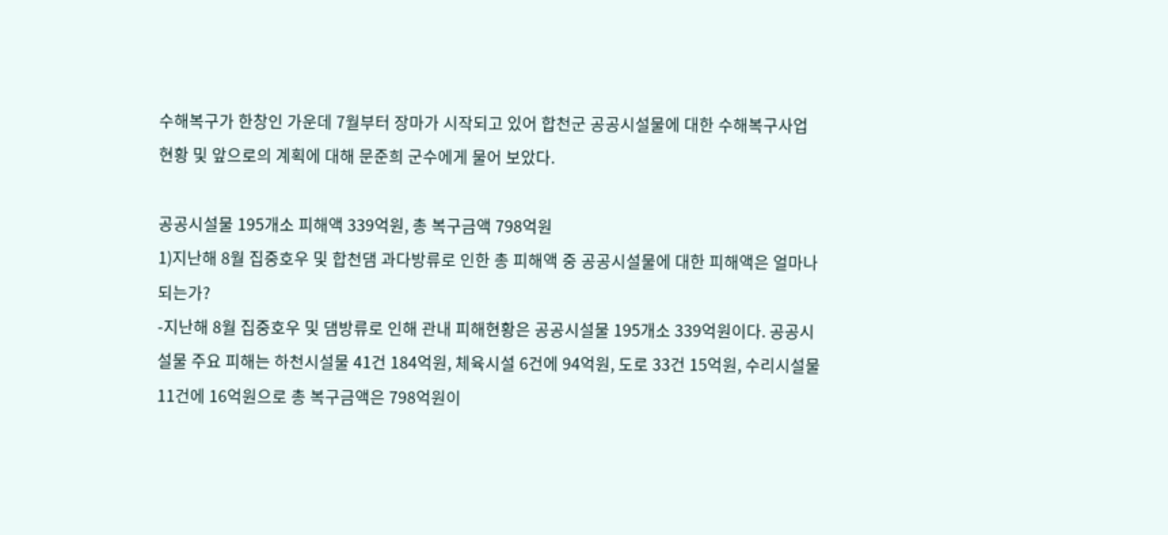수해복구가 한창인 가운데 7월부터 장마가 시작되고 있어 합천군 공공시설물에 대한 수해복구사업 현황 및 앞으로의 계획에 대해 문준희 군수에게 물어 보았다.

공공시설물 195개소 피해액 339억원, 총 복구금액 798억원
1)지난해 8월 집중호우 및 합천댐 과다방류로 인한 총 피해액 중 공공시설물에 대한 피해액은 얼마나 되는가?
-지난해 8월 집중호우 및 댐방류로 인해 관내 피해현황은 공공시설물 195개소 339억원이다. 공공시설물 주요 피해는 하천시설물 41건 184억원, 체육시설 6건에 94억원, 도로 33건 15억원, 수리시설물 11건에 16억원으로 총 복구금액은 798억원이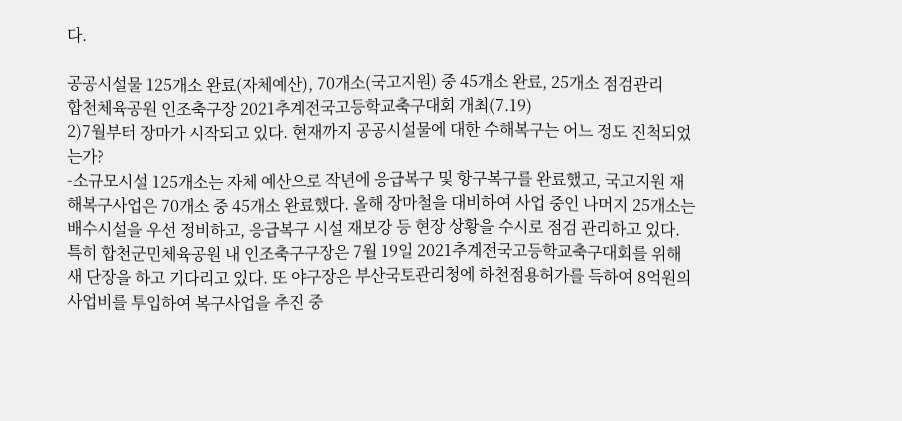다.

공공시설물 125개소 완료(자체예산), 70개소(국고지원) 중 45개소 완료, 25개소 점검관리
합천체육공원 인조축구장 2021추계전국고등학교축구대회 개최(7.19)
2)7월부터 장마가 시작되고 있다. 현재까지 공공시설물에 대한 수해복구는 어느 정도 진척되었는가?
-소규모시설 125개소는 자체 예산으로 작년에 응급복구 및 항구복구를 완료했고, 국고지원 재해복구사업은 70개소 중 45개소 완료했다. 올해 장마철을 대비하여 사업 중인 나머지 25개소는 배수시설을 우선 정비하고, 응급복구 시설 재보강 등 현장 상황을 수시로 점검 관리하고 있다. 특히 합천군민체육공원 내 인조축구구장은 7월 19일 2021추계전국고등학교축구대회를 위해 새 단장을 하고 기다리고 있다. 또 야구장은 부산국토관리청에 하천점용허가를 득하여 8억원의 사업비를 투입하여 복구사업을 추진 중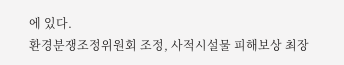에 있다.
환경분쟁조정위원회 조정, 사적시설물 피해보상 최장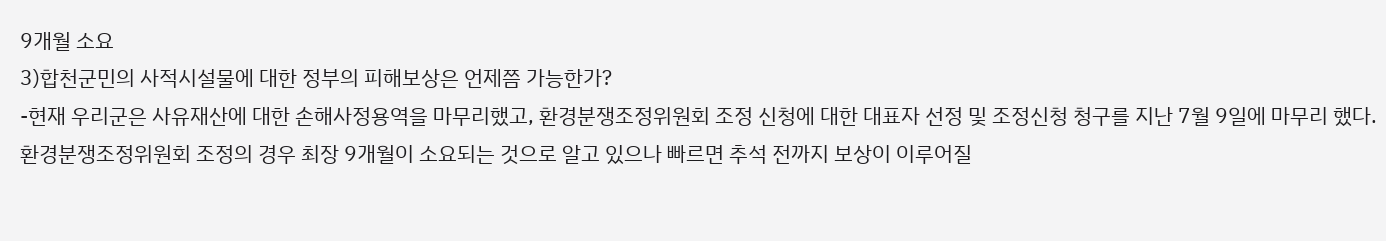9개월 소요
3)합천군민의 사적시설물에 대한 정부의 피해보상은 언제쯤 가능한가?
-현재 우리군은 사유재산에 대한 손해사정용역을 마무리했고, 환경분쟁조정위원회 조정 신청에 대한 대표자 선정 및 조정신청 청구를 지난 7월 9일에 마무리 했다. 환경분쟁조정위원회 조정의 경우 최장 9개월이 소요되는 것으로 알고 있으나 빠르면 추석 전까지 보상이 이루어질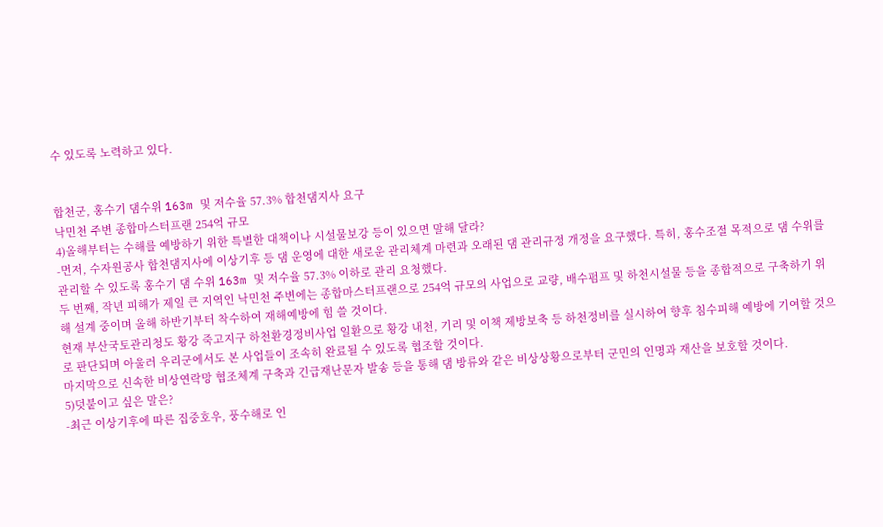수 있도록 노력하고 있다.


합천군, 홍수기 댐수위 163m 및 저수율 57.3% 합천댐지사 요구
낙민천 주변 종합마스터프랜 254억 규모
4)올해부터는 수해를 예방하기 위한 특별한 대책이나 시설물보강 등이 있으면 말해 달라?
-먼저, 수자원공사 합천댐지사에 이상기후 등 댐 운영에 대한 새로운 관리체계 마련과 오래된 댐 관리규정 개정을 요구했다. 특히, 홍수조절 목적으로 댐 수위를 관리할 수 있도록 홍수기 댐 수위 163m 및 저수율 57.3% 이하로 관리 요청했다.
두 번째, 작년 피해가 제일 큰 지역인 낙민천 주변에는 종합마스터프랜으로 254억 규모의 사업으로 교량, 배수펌프 및 하천시설물 등을 종합적으로 구축하기 위해 설계 중이며 올해 하반기부터 착수하여 재해예방에 힘 쓸 것이다.
현재 부산국토관리청도 황강 죽고지구 하천환경정비사업 일환으로 황강 내천, 기리 및 이책 제방보축 등 하천정비를 실시하여 향후 침수피해 예방에 기여할 것으로 판단되며 아울러 우리군에서도 본 사업들이 조속히 완료될 수 있도록 협조할 것이다.
마지막으로 신속한 비상연락망 협조체계 구축과 긴급재난문자 발송 등을 통해 댐 방류와 같은 비상상황으로부터 군민의 인명과 재산을 보호할 것이다.
5)덧붙이고 싶은 말은?
-최근 이상기후에 따른 집중호우, 풍수해로 인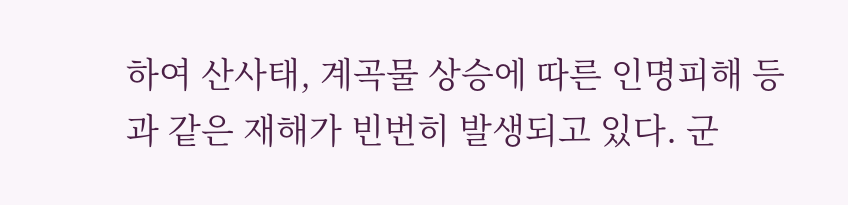하여 산사태, 계곡물 상승에 따른 인명피해 등과 같은 재해가 빈번히 발생되고 있다. 군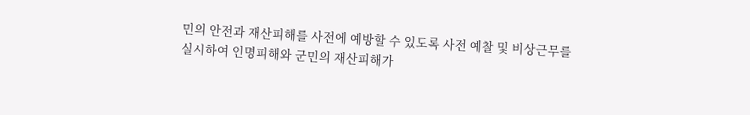민의 안전과 재산피해를 사전에 예방할 수 있도록 사전 예찰 및 비상근무를 실시하여 인명피해와 군민의 재산피해가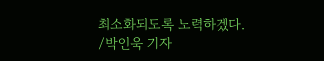최소화되도록 노력하겠다.
/박인욱 기자